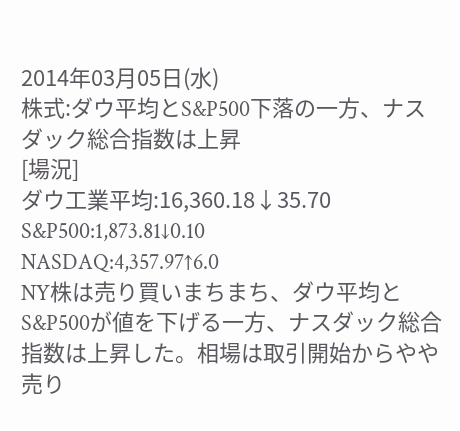2014年03月05日(水)
株式:ダウ平均とS&P500下落の一方、ナスダック総合指数は上昇
[場況]
ダウ工業平均:16,360.18↓35.70
S&P500:1,873.81↓0.10
NASDAQ:4,357.97↑6.0
NY株は売り買いまちまち、ダウ平均とS&P500が値を下げる一方、ナスダック総合指数は上昇した。相場は取引開始からやや売り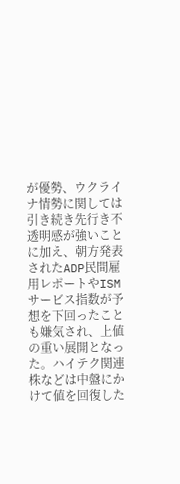が優勢、ウクライナ情勢に関しては引き続き先行き不透明感が強いことに加え、朝方発表されたADP民間雇用レポートやISMサービス指数が予想を下回ったことも嫌気され、上値の重い展開となった。ハイテク関連株などは中盤にかけて値を回復した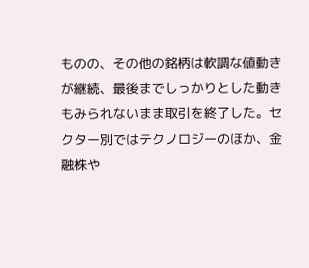ものの、その他の銘柄は軟調な値動きが継続、最後までしっかりとした動きもみられないまま取引を終了した。セクター別ではテクノロジーのほか、金融株や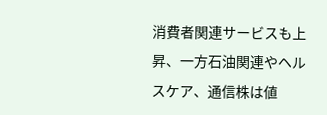消費者関連サービスも上昇、一方石油関連やヘルスケア、通信株は値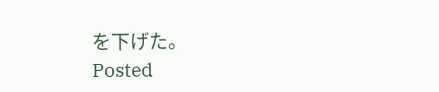を下げた。
Posted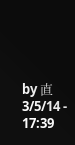by 直 3/5/14 - 17:39